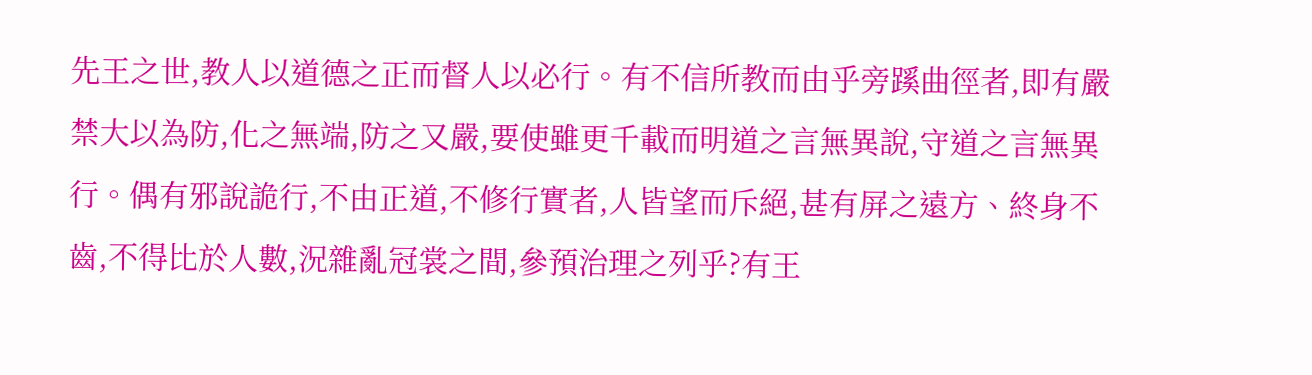先王之世,教人以道德之正而督人以必行。有不信所教而由乎旁蹊曲徑者,即有嚴禁大以為防,化之無端,防之又嚴,要使雖更千載而明道之言無異說,守道之言無異行。偶有邪說詭行,不由正道,不修行實者,人皆望而斥絕,甚有屏之遠方、終身不齒,不得比於人數,況雜亂冠裳之間,參預治理之列乎?有王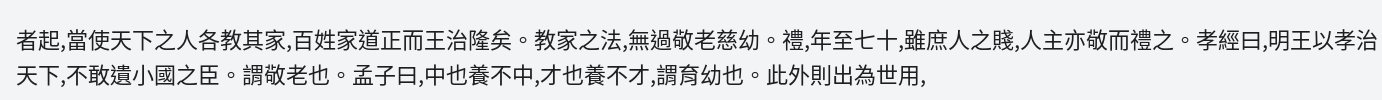者起,當使天下之人各教其家,百姓家道正而王治隆矣。教家之法,無過敬老慈幼。禮,年至七十,雖庶人之賤,人主亦敬而禮之。孝經曰,明王以孝治天下,不敢遺小國之臣。謂敬老也。孟子曰,中也養不中,才也養不才,謂育幼也。此外則出為世用,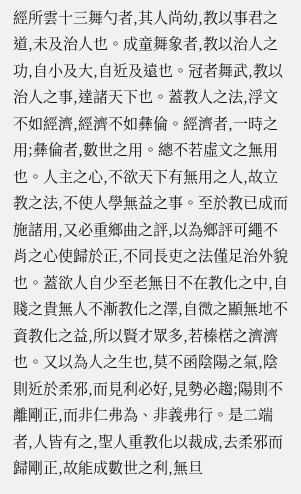經所雲十三舞勺者,其人尚幼,教以事君之道,未及治人也。成童舞象者,教以治人之功,自小及大,自近及遠也。冠者舞武,教以治人之事,達諸天下也。蓋教人之法,浮文不如經濟,經濟不如彝倫。經濟者,一時之用;彝倫者,數世之用。總不若虛文之無用也。人主之心,不欲天下有無用之人,故立教之法,不使人學無益之事。至於教已成而施諸用,又必重鄉曲之評,以為鄉評可繩不肖之心使歸於正,不同長吏之法僅足治外貌也。蓋欲人自少至老無日不在教化之中,自賤之貴無人不漸教化之澤,自微之顯無地不資教化之益,所以賢才眾多,若榛楛之濟濟也。又以為人之生也,莫不函陰陽之氣,陰則近於柔邪,而見利必好,見勢必趨;陽則不離剛正,而非仁弗為、非義弗行。是二端者,人皆有之,聖人重教化以裁成,去柔邪而歸剛正,故能成數世之利,無旦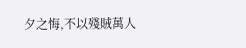夕之悔,不以殘賊萬人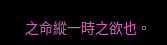之命縱一時之欲也。